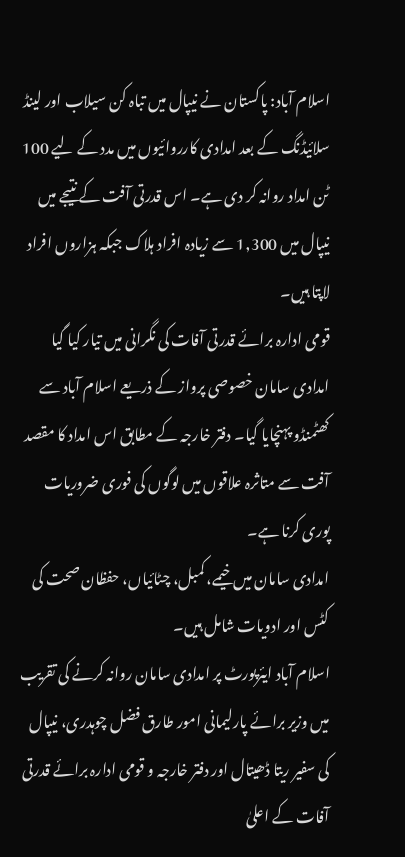اسلام آباد: پاکستان نے نیپال میں تباہ کن سیلاب اور لینڈ سلائیڈنگ کے بعد امدادی کارروائیوں میں مدد کے لیے 100 ٹن امداد روانہ کر دی ہے۔ اس قدرتی آفت کے نتیجے میں نیپال میں 1,300 سے زیادہ افراد ہلاک جبکہ ہزاروں افراد لاپتا ہیں۔
قومی ادارہ برائے قدرتی آفات کی نگرانی میں تیار کیا گیا امدادی سامان خصوصی پرواز کے ذریعے اسلام آباد سے کھٹمنڈو پہنچایا گیا۔ دفتر خارجہ کے مطابق اس امداد کا مقصد آفت سے متاثرہ علاقوں میں لوگوں کی فوری ضروریات پوری کرنا ہے۔
امدادی سامان میں خیمے، کمبل، چٹائیاں، حفظان صحت کی کٹس اور ادویات شامل ہیں۔
اسلام آباد ایئرپورٹ پر امدادی سامان روانہ کرنے کی تقریب میں وزیر برائے پارلیمانی امور طارق فضل چوہدری، نیپال کی سفیر ریتا ڈھیتال اور دفتر خارجہ و قومی ادارہ برائے قدرتی آفات کے اعلیٰ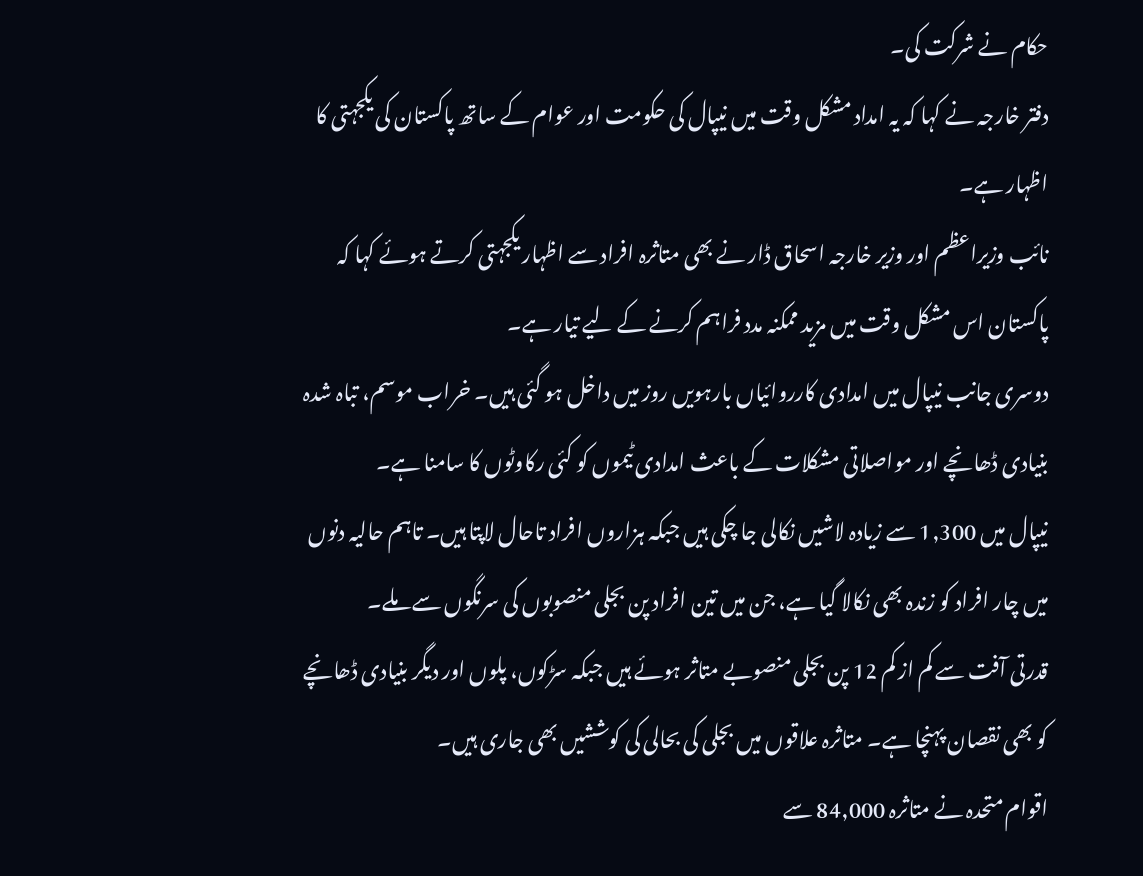حکام نے شرکت کی۔
دفتر خارجہ نے کہا کہ یہ امداد مشکل وقت میں نیپال کی حکومت اور عوام کے ساتھ پاکستان کی یکجہتی کا اظہار ہے۔
نائب وزیراعظم اور وزیر خارجہ اسحاق ڈار نے بھی متاثرہ افراد سے اظہار یکجہتی کرتے ہوئے کہا کہ پاکستان اس مشکل وقت میں مزید ممکنہ مدد فراہم کرنے کے لیے تیار ہے۔
دوسری جانب نیپال میں امدادی کارروائیاں بارہویں روز میں داخل ہو گئی ہیں۔ خراب موسم، تباہ شدہ بنیادی ڈھانچے اور مواصلاتی مشکلات کے باعث امدادی ٹیموں کو کئی رکاوٹوں کا سامنا ہے۔
نیپال میں 1,300 سے زیادہ لاشیں نکالی جا چکی ہیں جبکہ ہزاروں افراد تاحال لاپتا ہیں۔ تاہم حالیہ دنوں میں چار افراد کو زندہ بھی نکالا گیا ہے، جن میں تین افراد پن بجلی منصوبوں کی سرنگوں سے ملے۔
قدرتی آفت سے کم از کم 12 پن بجلی منصوبے متاثر ہوئے ہیں جبکہ سڑکوں، پلوں اور دیگر بنیادی ڈھانچے کو بھی نقصان پہنچا ہے۔ متاثرہ علاقوں میں بجلی کی بحالی کی کوششیں بھی جاری ہیں۔
اقوام متحدہ نے متاثرہ 84,000 سے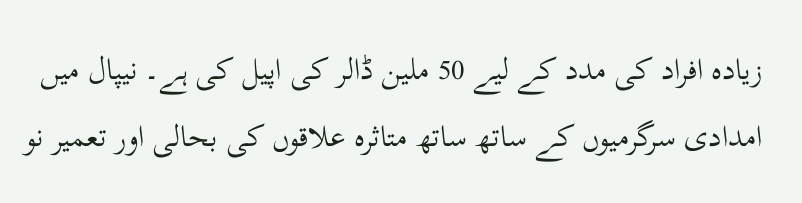زیادہ افراد کی مدد کے لیے 50 ملین ڈالر کی اپیل کی ہے۔ نیپال میں امدادی سرگرمیوں کے ساتھ ساتھ متاثرہ علاقوں کی بحالی اور تعمیر نو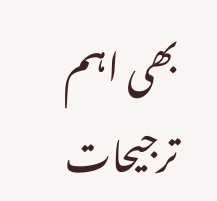بھی اہم ترجیحات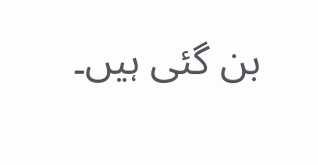بن گئی ہیں۔